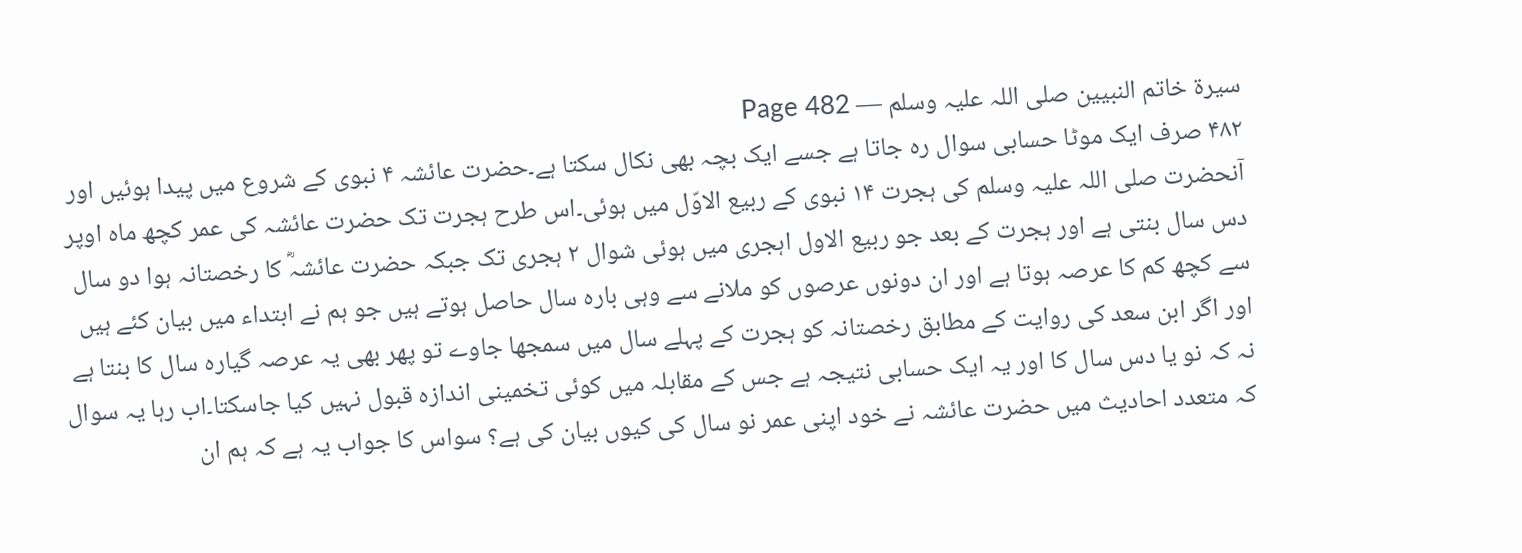سیرۃ خاتم النبیین صلی اللہ علیہ وسلم — Page 482
۴۸۲ صرف ایک موٹا حسابی سوال رہ جاتا ہے جسے ایک بچہ بھی نکال سکتا ہے۔حضرت عائشہ ۴ نبوی کے شروع میں پیدا ہوئیں اور آنحضرت صلی اللہ علیہ وسلم کی ہجرت ۱۴ نبوی کے ربیع الاوّل میں ہوئی۔اس طرح ہجرت تک حضرت عائشہ کی عمر کچھ ماہ اوپر دس سال بنتی ہے اور ہجرت کے بعد جو ربیع الاول اہجری میں ہوئی شوال ۲ ہجری تک جبکہ حضرت عائشہؓ کا رخصتانہ ہوا دو سال سے کچھ کم کا عرصہ ہوتا ہے اور ان دونوں عرصوں کو ملانے سے وہی بارہ سال حاصل ہوتے ہیں جو ہم نے ابتداء میں بیان کئے ہیں اور اگر ابن سعد کی روایت کے مطابق رخصتانہ کو ہجرت کے پہلے سال میں سمجھا جاوے تو پھر بھی یہ عرصہ گیارہ سال کا بنتا ہے نہ کہ نو یا دس سال کا اور یہ ایک حسابی نتیجہ ہے جس کے مقابلہ میں کوئی تخمینی اندازہ قبول نہیں کیا جاسکتا۔اب رہا یہ سوال کہ متعدد احادیث میں حضرت عائشہ نے خود اپنی عمر نو سال کی کیوں بیان کی ہے؟ سواس کا جواب یہ ہے کہ ہم ان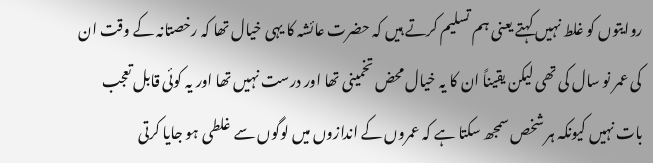روایتوں کو غلط نہیں کہتے یعنی ہم تسلیم کرتے ہیں کہ حضرت عائشہ کا یہی خیال تھا کہ رخصتانہ کے وقت ان کی عمر نو سال کی تھی لیکن یقیناً ان کا یہ خیال محض تخمینی تھا اور درست نہیں تھا اور یہ کوئی قابل تعجب بات نہیں کیونکہ ہر شخص سمجھ سکتا ہے کہ عمروں کے اندازوں میں لوگوں سے غلطی ہو جایا کرتی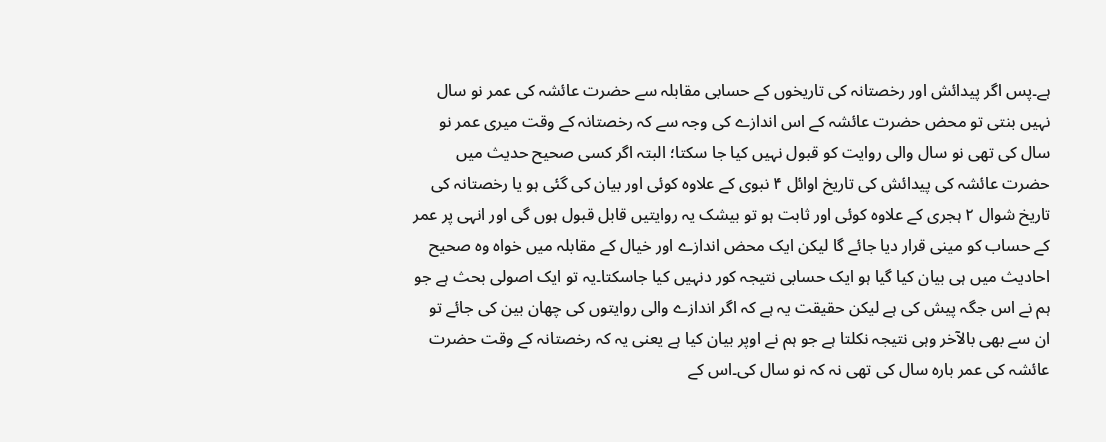ہے۔پس اگر پیدائش اور رخصتانہ کی تاریخوں کے حسابی مقابلہ سے حضرت عائشہ کی عمر نو سال نہیں بنتی تو محض حضرت عائشہ کے اس اندازے کی وجہ سے کہ رخصتانہ کے وقت میری عمر نو سال کی تھی نو سال والی روایت کو قبول نہیں کیا جا سکتا؛ البتہ اگر کسی صحیح حدیث میں حضرت عائشہ کی پیدائش کی تاریخ اوائل ۴ نبوی کے علاوہ کوئی اور بیان کی گئی ہو یا رخصتانہ کی تاریخ شوال ۲ ہجری کے علاوہ کوئی اور ثابت ہو تو بیشک یہ روایتیں قابل قبول ہوں گی اور انہی پر عمر کے حساب کو مینی قرار دیا جائے گا لیکن ایک محض اندازے اور خیال کے مقابلہ میں خواہ وہ صحیح احادیث میں ہی بیان کیا گیا ہو ایک حسابی نتیجہ کور دنہیں کیا جاسکتا۔یہ تو ایک اصولی بحث ہے جو ہم نے اس جگہ پیش کی ہے لیکن حقیقت یہ ہے کہ اگر اندازے والی روایتوں کی چھان بین کی جائے تو ان سے بھی بالآخر وہی نتیجہ نکلتا ہے جو ہم نے اوپر بیان کیا ہے یعنی یہ کہ رخصتانہ کے وقت حضرت عائشہ کی عمر بارہ سال کی تھی نہ کہ نو سال کی۔اس کے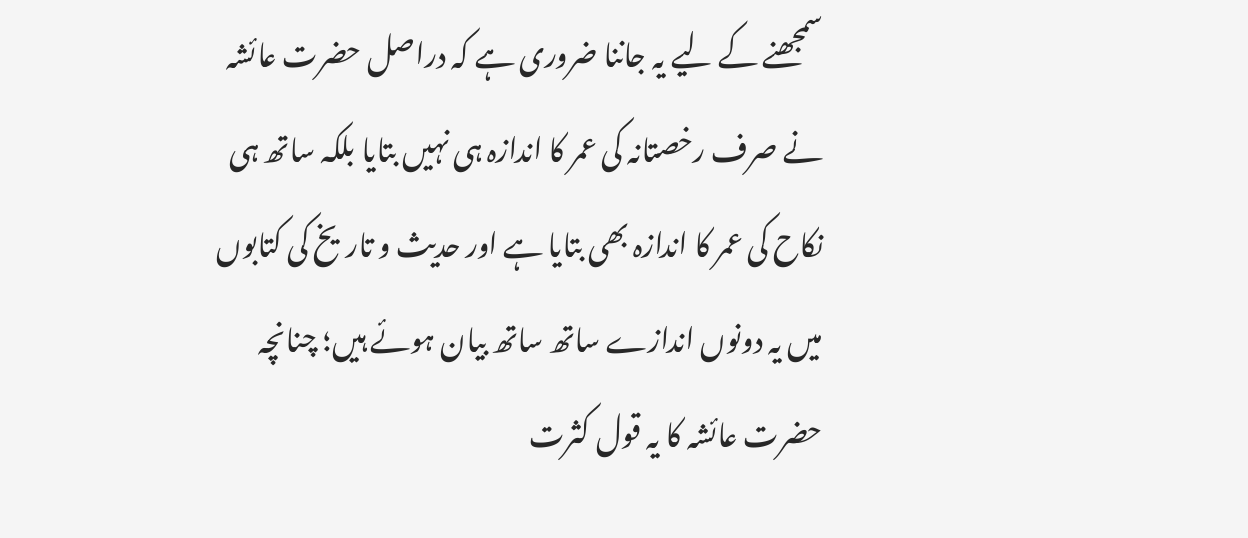سمجھنے کے لیے یہ جاننا ضروری ہے کہ دراصل حضرت عائشہ نے صرف رخصتانہ کی عمر کا اندازہ ہی نہیں بتایا بلکہ ساتھ ہی نکاح کی عمر کا اندازہ بھی بتایا ہے اور حدیث و تاریخ کی کتابوں میں یہ دونوں اندازے ساتھ ساتھ بیان ہوئے ہیں؛ چنانچہ حضرت عائشہ کا یہ قول کثرت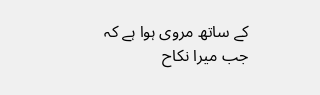کے ساتھ مروی ہوا ہے کہ جب میرا نکاح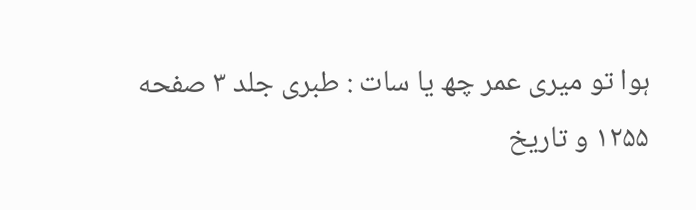ہوا تو میری عمر چھ یا سات : طبری جلد ۳ صفحه ۱۲۵۵ و تاریخ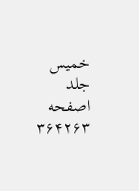خمیس جلد اصفحه ۳۶۴۲۶۳